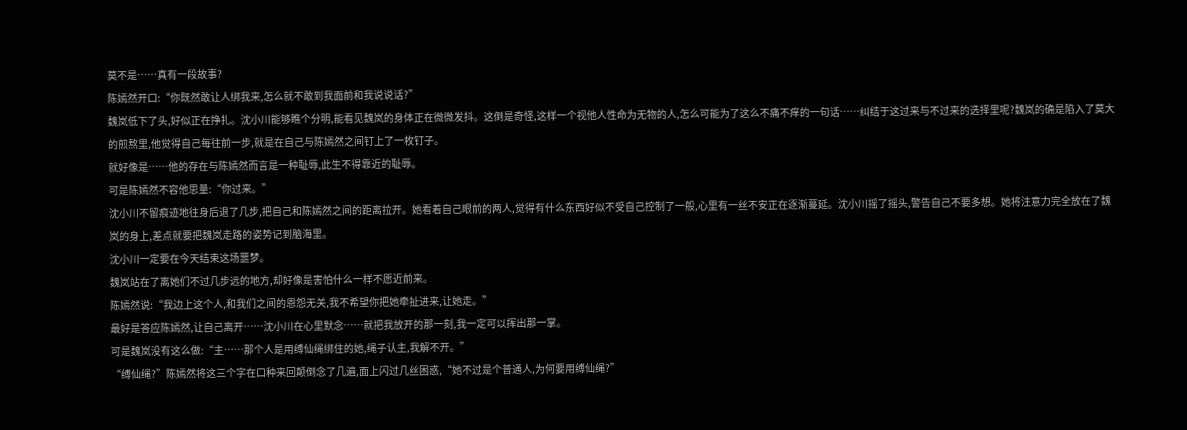莫不是……真有一段故事?
陈嫣然开口:“你既然敢让人绑我来,怎么就不敢到我面前和我说说话?”
魏岚低下了头,好似正在挣扎。沈小川能够瞧个分明,能看见魏岚的身体正在微微发抖。这倒是奇怪,这样一个视他人性命为无物的人,怎么可能为了这么不痛不痒的一句话……纠结于这过来与不过来的选择里呢?魏岚的确是陷入了莫大的煎熬里,他觉得自己每往前一步,就是在自己与陈嫣然之间钉上了一枚钉子。
就好像是……他的存在与陈嫣然而言是一种耻辱,此生不得靠近的耻辱。
可是陈嫣然不容他思量:“你过来。”
沈小川不留痕迹地往身后退了几步,把自己和陈嫣然之间的距离拉开。她看着自己眼前的两人,觉得有什么东西好似不受自己控制了一般,心里有一丝不安正在逐渐蔓延。沈小川摇了摇头,警告自己不要多想。她将注意力完全放在了魏岚的身上,差点就要把魏岚走路的姿势记到脑海里。
沈小川一定要在今天结束这场噩梦。
魏岚站在了离她们不过几步远的地方,却好像是害怕什么一样不愿近前来。
陈嫣然说:“我边上这个人,和我们之间的恩怨无关,我不希望你把她牵扯进来,让她走。”
最好是答应陈嫣然,让自己离开……沈小川在心里默念……就把我放开的那一刻,我一定可以挥出那一掌。
可是魏岚没有这么做:“主……那个人是用缚仙绳绑住的她,绳子认主,我解不开。”
“缚仙绳?”陈嫣然将这三个字在口种来回颠倒念了几遍,面上闪过几丝困惑,“她不过是个普通人,为何要用缚仙绳?”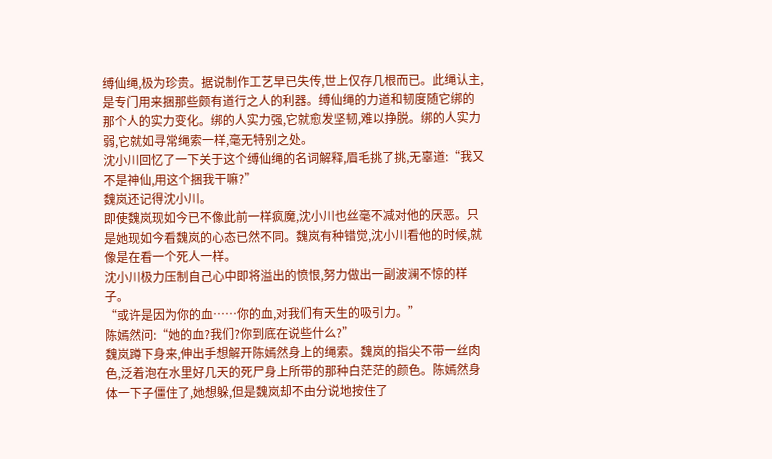缚仙绳,极为珍贵。据说制作工艺早已失传,世上仅存几根而已。此绳认主,是专门用来捆那些颇有道行之人的利器。缚仙绳的力道和韧度随它绑的那个人的实力变化。绑的人实力强,它就愈发坚韧,难以挣脱。绑的人实力弱,它就如寻常绳索一样,毫无特别之处。
沈小川回忆了一下关于这个缚仙绳的名词解释,眉毛挑了挑,无辜道:“我又不是神仙,用这个捆我干嘛?”
魏岚还记得沈小川。
即使魏岚现如今已不像此前一样疯魔,沈小川也丝毫不减对他的厌恶。只是她现如今看魏岚的心态已然不同。魏岚有种错觉,沈小川看他的时候,就像是在看一个死人一样。
沈小川极力压制自己心中即将溢出的愤恨,努力做出一副波澜不惊的样子。
“或许是因为你的血……你的血,对我们有天生的吸引力。”
陈嫣然问:“她的血?我们?你到底在说些什么?”
魏岚蹲下身来,伸出手想解开陈嫣然身上的绳索。魏岚的指尖不带一丝肉色,泛着泡在水里好几天的死尸身上所带的那种白茫茫的颜色。陈嫣然身体一下子僵住了,她想躲,但是魏岚却不由分说地按住了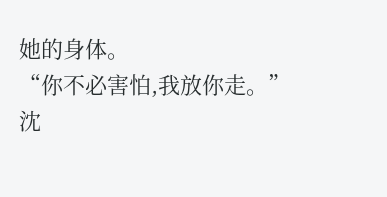她的身体。
“你不必害怕,我放你走。”
沈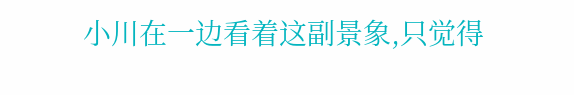小川在一边看着这副景象,只觉得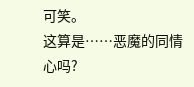可笑。
这算是……恶魔的同情心吗?